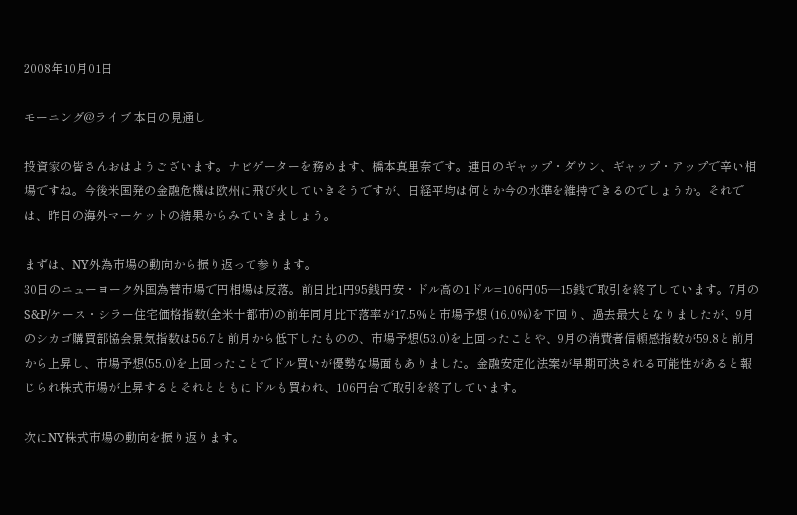2008年10月01日

モーニング@ライブ 本日の見通し

投資家の皆さんおはようございます。ナビゲーターを務めます、橋本真里奈です。連日のギャップ・ダウン、ギャップ・アップで辛い相場ですね。今後米国発の金融危機は欧州に飛び火していきそうですが、日経平均は何とか今の水準を維持できるのでしょうか。それでは、昨日の海外マーケットの結果からみていきましょう。

まずは、NY外為市場の動向から振り返って参ります。
30日のニューヨーク外国為替市場で円相場は反落。前日比1円95銭円安・ドル高の1ドル=106円05―15銭で取引を終了しています。7月のS&P/ケース・シラー住宅価格指数(全米十都市)の前年同月比下落率が17.5%と市場予想 (16.0%)を下回り、過去最大となりましたが、9月のシカゴ購買部協会景気指数は56.7と前月から低下したものの、市場予想(53.0)を上回ったことや、9月の消費者信頼感指数が59.8と前月から上昇し、市場予想(55.0)を上回ったことでドル買いが優勢な場面もありました。金融安定化法案が早期可決される可能性があると報じられ株式市場が上昇するとそれとともにドルも買われ、106円台で取引を終了しています。

次にNY株式市場の動向を振り返ります。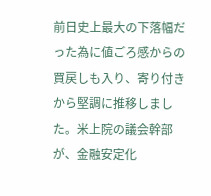前日史上最大の下落幅だった為に値ごろ感からの買戻しも入り、寄り付きから堅調に推移しました。米上院の議会幹部が、金融安定化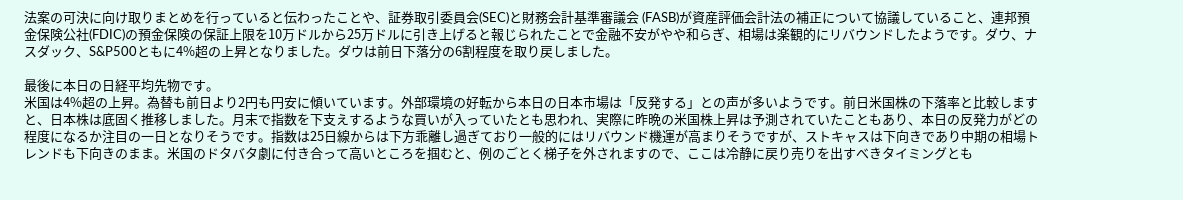法案の可決に向け取りまとめを行っていると伝わったことや、証券取引委員会(SEC)と財務会計基準審議会 (FASB)が資産評価会計法の補正について協議していること、連邦預金保険公社(FDIC)の預金保険の保証上限を10万ドルから25万ドルに引き上げると報じられたことで金融不安がやや和らぎ、相場は楽観的にリバウンドしたようです。ダウ、ナスダック、S&P500ともに4%超の上昇となりました。ダウは前日下落分の6割程度を取り戻しました。

最後に本日の日経平均先物です。
米国は4%超の上昇。為替も前日より2円も円安に傾いています。外部環境の好転から本日の日本市場は「反発する」との声が多いようです。前日米国株の下落率と比較しますと、日本株は底固く推移しました。月末で指数を下支えするような買いが入っていたとも思われ、実際に昨晩の米国株上昇は予測されていたこともあり、本日の反発力がどの程度になるか注目の一日となりそうです。指数は25日線からは下方乖離し過ぎており一般的にはリバウンド機運が高まりそうですが、ストキャスは下向きであり中期の相場トレンドも下向きのまま。米国のドタバタ劇に付き合って高いところを掴むと、例のごとく梯子を外されますので、ここは冷静に戻り売りを出すべきタイミングとも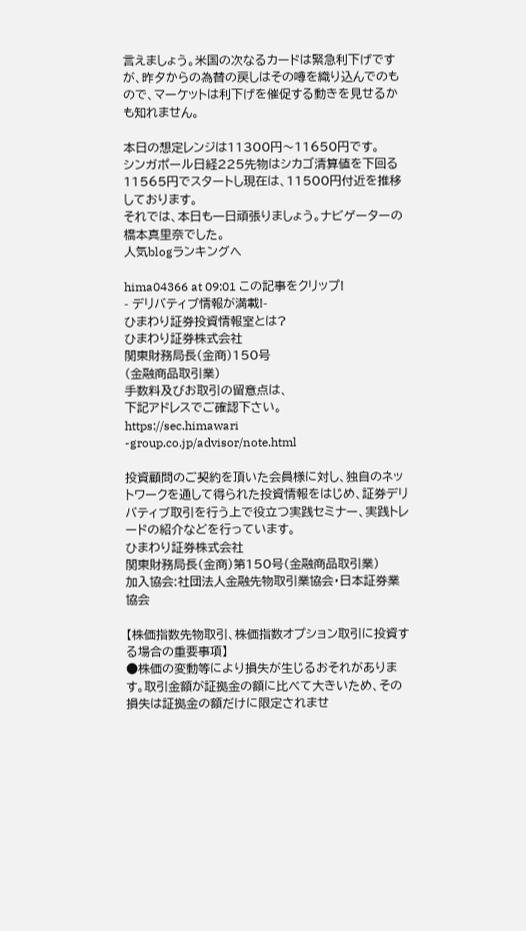言えましょう。米国の次なるカードは緊急利下げですが、昨夕からの為替の戻しはその噂を織り込んでのもので、マーケットは利下げを催促する動きを見せるかも知れません。

本日の想定レンジは11300円〜11650円です。
シンガポール日経225先物はシカゴ清算値を下回る11565円でスタートし現在は、11500円付近を推移しております。
それでは、本日も一日頑張りましょう。ナビゲーターの橋本真里奈でした。
人気blogランキングへ

hima04366 at 09:01 この記事をクリップ!
- デリバティブ情報が満載!-
ひまわり証券投資情報室とは?
ひまわり証券株式会社
関東財務局長(金商)150号
(金融商品取引業)
手数料及びお取引の留意点は、
下記アドレスでご確認下さい。
https://sec.himawari
-group.co.jp/advisor/note.html

投資顧問のご契約を頂いた会員様に対し、独自のネットワークを通して得られた投資情報をはじめ、証券デリバティブ取引を行う上で役立つ実践セミナー、実践トレードの紹介などを行っています。
ひまわり証券株式会社
関東財務局長(金商)第150号(金融商品取引業)
加入協会:社団法人金融先物取引業協会・日本証券業協会

【株価指数先物取引、株価指数オプション取引に投資する場合の重要事項】
●株価の変動等により損失が生じるおそれがあります。取引金額が証拠金の額に比べて大きいため、その損失は証拠金の額だけに限定されませ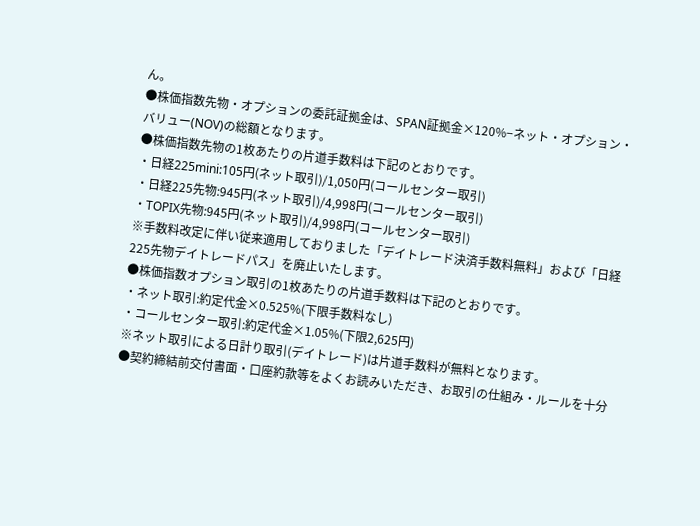ん。
●株価指数先物・オプションの委託証拠金は、SPAN証拠金×120%−ネット・オプション・バリュー(NOV)の総額となります。
●株価指数先物の1枚あたりの片道手数料は下記のとおりです。
・日経225mini:105円(ネット取引)/1,050円(コールセンター取引)
・日経225先物:945円(ネット取引)/4,998円(コールセンター取引)
・TOPIX先物:945円(ネット取引)/4,998円(コールセンター取引)
※手数料改定に伴い従来適用しておりました「デイトレード決済手数料無料」および「日経225先物デイトレードパス」を廃止いたします。
●株価指数オプション取引の1枚あたりの片道手数料は下記のとおりです。
・ネット取引:約定代金×0.525%(下限手数料なし)
・コールセンター取引:約定代金×1.05%(下限2,625円)
※ネット取引による日計り取引(デイトレード)は片道手数料が無料となります。
●契約締結前交付書面・口座約款等をよくお読みいただき、お取引の仕組み・ルールを十分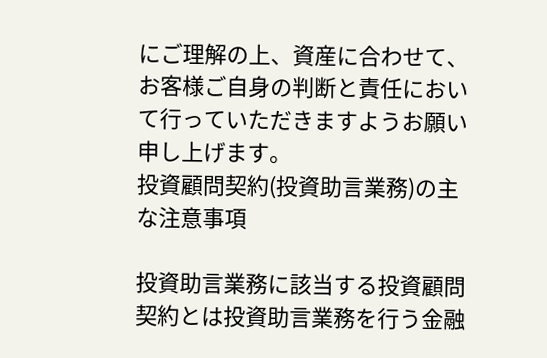にご理解の上、資産に合わせて、お客様ご自身の判断と責任において行っていただきますようお願い申し上げます。
投資顧問契約(投資助言業務)の主な注意事項

投資助言業務に該当する投資顧問契約とは投資助言業務を行う金融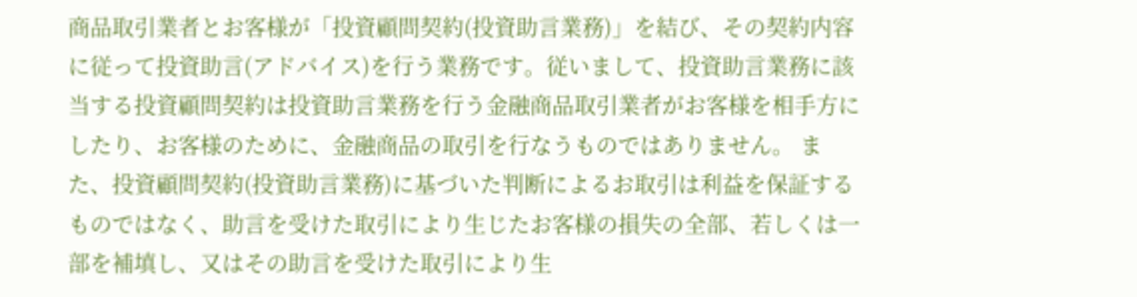商品取引業者とお客様が「投資顧問契約(投資助言業務)」を結び、その契約内容に従って投資助言(アドバイス)を行う業務です。従いまして、投資助言業務に該当する投資顧問契約は投資助言業務を行う金融商品取引業者がお客様を相手方にしたり、お客様のために、金融商品の取引を行なうものではありません。 また、投資顧問契約(投資助言業務)に基づいた判断によるお取引は利益を保証するものではなく、助言を受けた取引により生じたお客様の損失の全部、若しくは一部を補填し、又はその助言を受けた取引により生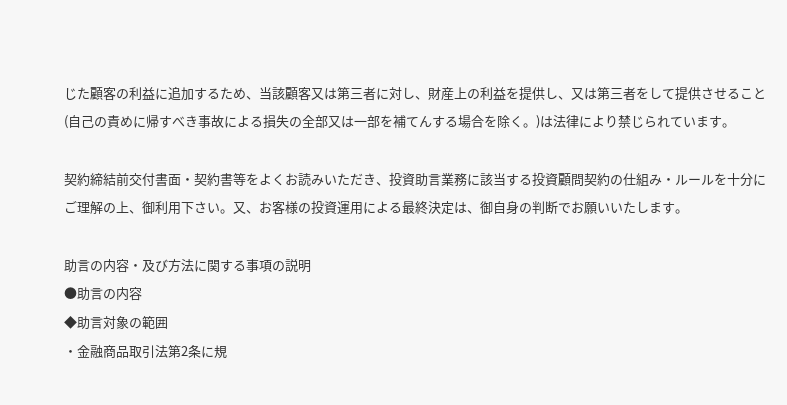じた顧客の利益に追加するため、当該顧客又は第三者に対し、財産上の利益を提供し、又は第三者をして提供させること(自己の責めに帰すべき事故による損失の全部又は一部を補てんする場合を除く。)は法律により禁じられています。

契約締結前交付書面・契約書等をよくお読みいただき、投資助言業務に該当する投資顧問契約の仕組み・ルールを十分にご理解の上、御利用下さい。又、お客様の投資運用による最終決定は、御自身の判断でお願いいたします。

助言の内容・及び方法に関する事項の説明
●助言の内容
◆助言対象の範囲
・金融商品取引法第2条に規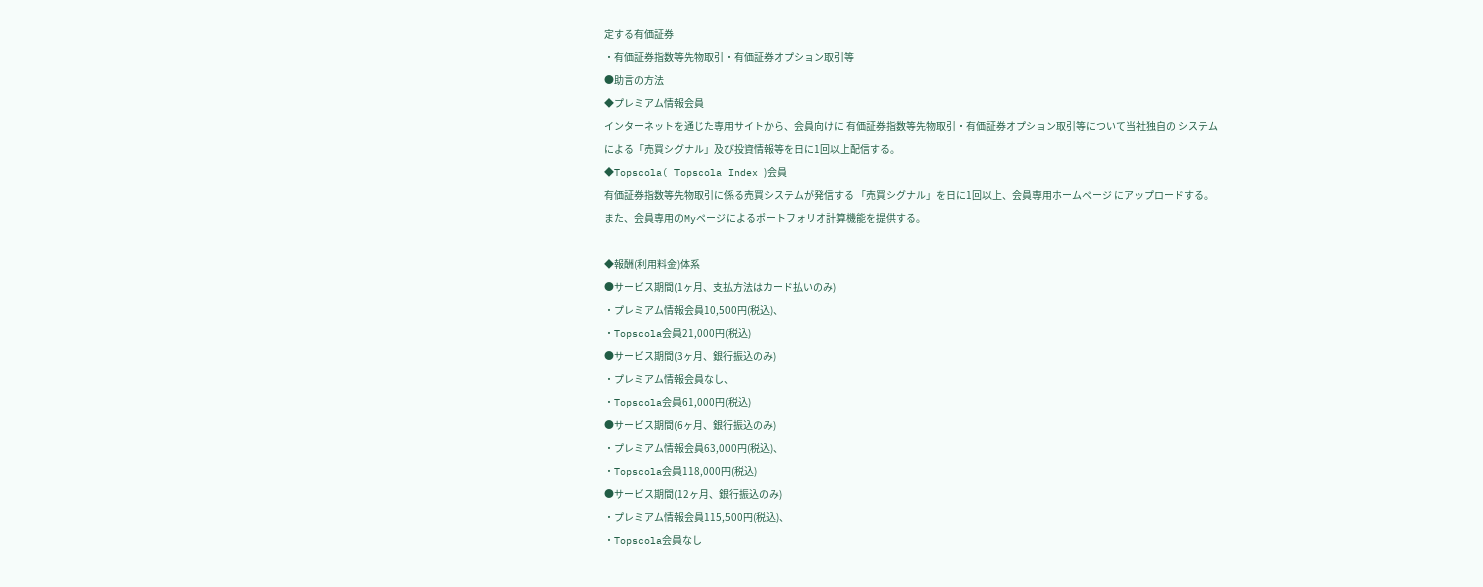定する有価証券
・有価証券指数等先物取引・有価証券オプション取引等
●助言の方法
◆プレミアム情報会員
インターネットを通じた専用サイトから、会員向けに 有価証券指数等先物取引・有価証券オプション取引等について当社独自の システムによる「売買シグナル」及び投資情報等を日に1回以上配信する。
◆Topscola( Topscola Index )会員
有価証券指数等先物取引に係る売買システムが発信する 「売買シグナル」を日に1回以上、会員専用ホームページ にアップロードする。また、会員専用のMyページによるポートフォリオ計算機能を提供する。

◆報酬(利用料金)体系
●サービス期間(1ヶ月、支払方法はカード払いのみ)
・プレミアム情報会員10,500円(税込)、
・Topscola会員21,000円(税込)
●サービス期間(3ヶ月、銀行振込のみ)
・プレミアム情報会員なし、
・Topscola会員61,000円(税込)
●サービス期間(6ヶ月、銀行振込のみ)
・プレミアム情報会員63,000円(税込)、
・Topscola会員118,000円(税込)
●サービス期間(12ヶ月、銀行振込のみ)
・プレミアム情報会員115,500円(税込)、
・Topscola会員なし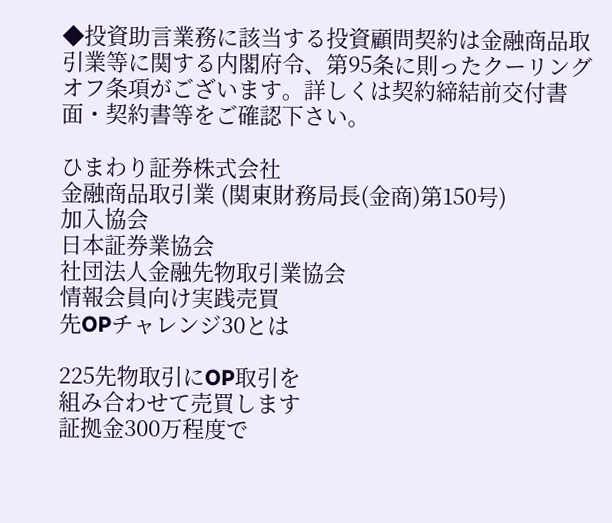◆投資助言業務に該当する投資顧問契約は金融商品取引業等に関する内閣府令、第95条に則ったクーリングオフ条項がございます。詳しくは契約締結前交付書面・契約書等をご確認下さい。

ひまわり証券株式会社
金融商品取引業 (関東財務局長(金商)第150号)
加入協会
日本証券業協会
社団法人金融先物取引業協会
情報会員向け実践売買
先OPチャレンジ30とは

225先物取引にOP取引を
組み合わせて売買します
証拠金300万程度で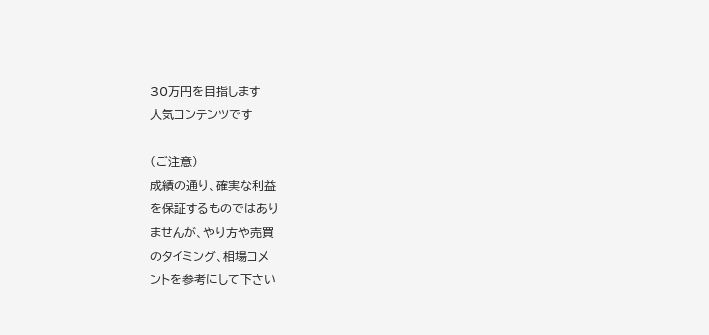30万円を目指します
人気コンテンツです

(ご注意)
成績の通り、確実な利益
を保証するものではあり
ませんが、やり方や売買
のタイミング、相場コメ
ントを参考にして下さい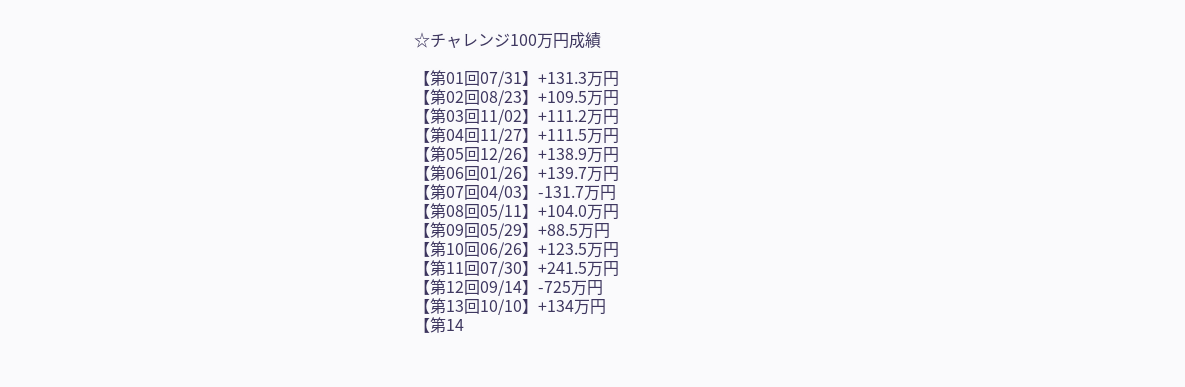☆チャレンジ100万円成績

【第01回07/31】+131.3万円
【第02回08/23】+109.5万円
【第03回11/02】+111.2万円
【第04回11/27】+111.5万円
【第05回12/26】+138.9万円
【第06回01/26】+139.7万円
【第07回04/03】-131.7万円
【第08回05/11】+104.0万円
【第09回05/29】+88.5万円
【第10回06/26】+123.5万円
【第11回07/30】+241.5万円
【第12回09/14】-725万円
【第13回10/10】+134万円
【第14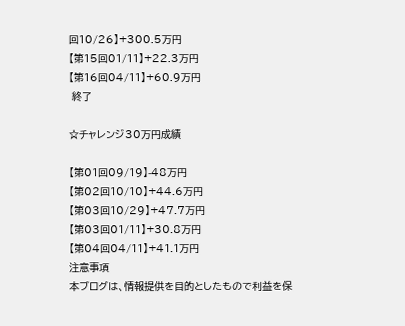回10/26】+300.5万円
【第15回01/11】+22.3万円
【第16回04/11】+60.9万円
 終了

☆チャレンジ30万円成績

【第01回09/19】-48万円
【第02回10/10】+44.6万円
【第03回10/29】+47.7万円
【第03回01/11】+30.8万円
【第04回04/11】+41.1万円
注意事項
本ブログは、情報提供を目的としたもので利益を保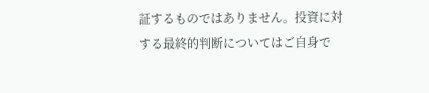証するものではありません。投資に対する最終的判断についてはご自身で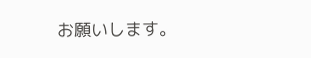お願いします。